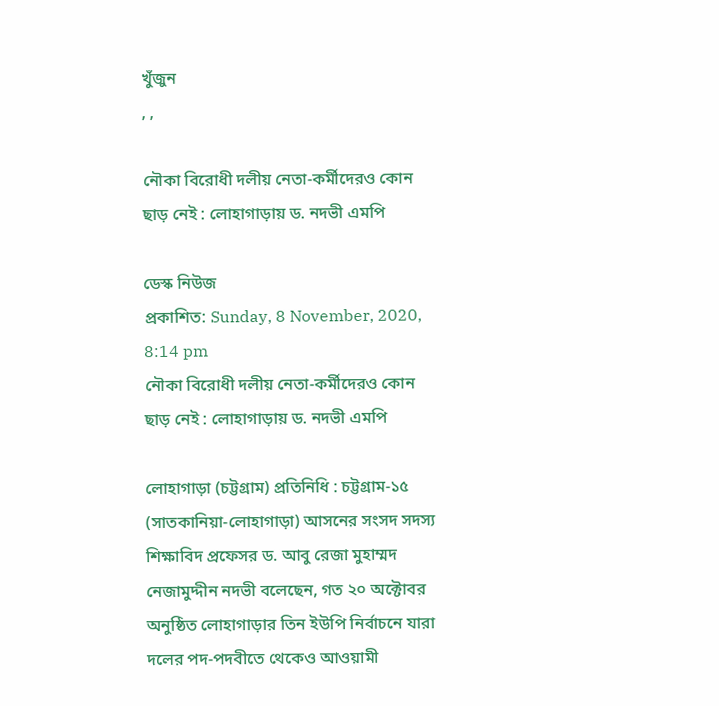খুঁজুন
, ,

নৌকা বিরোধী দলীয় নেতা-কর্মীদেরও কোন ছাড় নেই : লোহাগাড়ায় ড. নদভী এমপি

ডেস্ক নিউজ
প্রকাশিত: Sunday, 8 November, 2020, 8:14 pm
নৌকা বিরোধী দলীয় নেতা-কর্মীদেরও কোন ছাড় নেই : লোহাগাড়ায় ড. নদভী এমপি

লোহাগাড়া (চট্টগ্রাম) প্রতিনিধি : চট্টগ্রাম-১৫ (সাতকানিয়া-লোহাগাড়া) আসনের সংসদ সদস্য শিক্ষাবিদ প্রফেসর ড. আবু রেজা মুহাম্মদ নেজামুদ্দীন নদভী বলেছেন, গত ২০ অক্টোবর অনুষ্ঠিত লোহাগাড়ার তিন ইউপি নির্বাচনে যারা দলের পদ-পদবীতে থেকেও আওয়ামী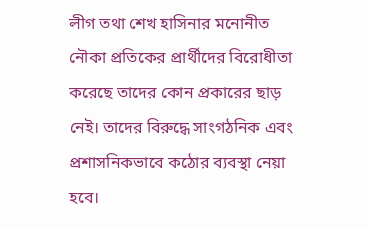লীগ তথা শেখ হাসিনার মনোনীত নৌকা প্রতিকের প্রার্থীদের বিরোধীতা করেছে তাদের কোন প্রকারের ছাড় নেই। তাদের বিরুদ্ধে সাংগঠনিক এবং প্রশাসনিকভাবে কঠোর ব্যবস্থা নেয়া হবে।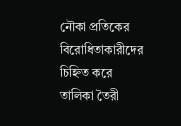নৌকা প্রতিকের বিরোধিতাকারীদের চিহ্নিত করে তালিকা তৈরী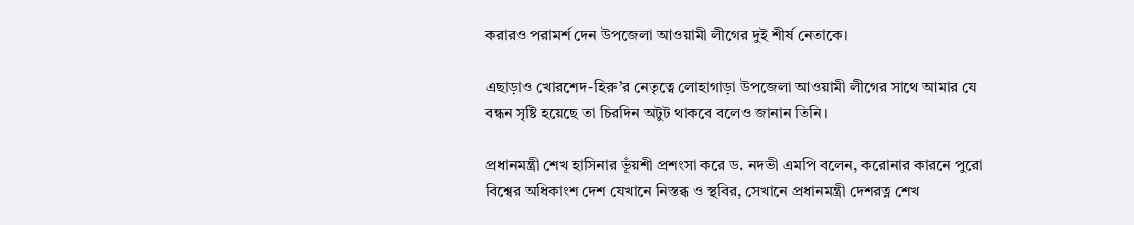করারও পরামর্শ দেন উপজেলা আওয়ামী লীগের দুই শীর্ষ নেতাকে।

এছাড়াও খোরশেদ-হিরু’র নেতৃত্বে লোহাগাড়া উপজেলা আওয়ামী লীগের সাথে আমার যে বন্ধন সৃষ্টি হয়েছে তা চিরদিন অটুট থাকবে বলেও জানান তিনি।

প্রধানমন্ত্রী শেখ হাসিনার ভূঁয়শী প্রশংসা করে ড. নদভী এমপি বলেন, করোনার কারনে পুরো বিশ্বের অধিকাংশ দেশ যেখানে নিস্তব্ধ ও স্থবির, সেখানে প্রধানমন্ত্রী দেশরত্ন শেখ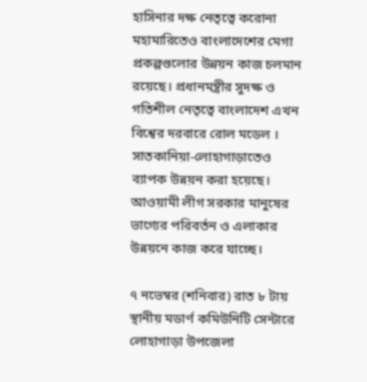হাসিনার দক্ষ নেতৃত্বে করোনা মহামারিতেও বাংলাদেশের মেগা প্রকল্পগুলোর উন্নয়ন কাজ চলমান রয়েছে। প্রধানমন্ত্রীর সুদক্ষ ও গতিশীল নেতৃত্বে বাংলাদেশ এখন বিশ্বের দরবারে রোল মডেল । সাতকানিয়া-লোহাগাড়াতেও ব্যাপক উন্নয়ন করা হয়েছে। আওয়ামী লীগ সরকার মানুষের ভাগ্যের পরিবর্তন ও এলাকার উন্নয়নে কাজ করে যাচ্ছে।

৭ নভেম্বর (শনিবার) রাত ৮ টায় স্থানীয় মডার্ণ কমিউনিটি সেন্টারে লোহাগাড়া উপজেলা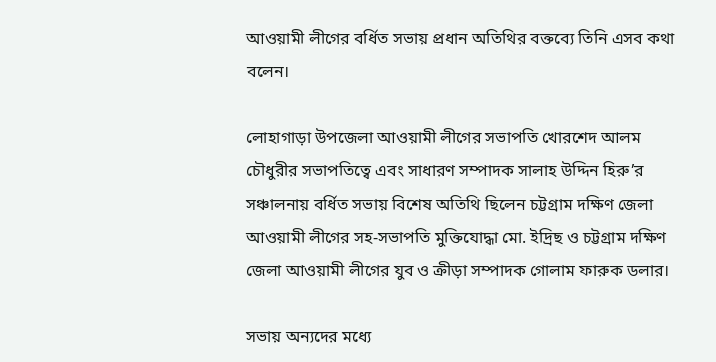আওয়ামী লীগের বর্ধিত সভায় প্রধান অতিথির বক্তব্যে তিনি এসব কথা বলেন।

লোহাগাড়া উপজেলা আওয়ামী লীগের সভাপতি খোরশেদ আলম চৌধুরীর সভাপতিত্বে এবং সাধারণ সম্পাদক সালাহ উদ্দিন হিরু’র সঞ্চালনায় বর্ধিত সভায় বিশেষ অতিথি ছিলেন চট্টগ্রাম দক্ষিণ জেলা আওয়ামী লীগের সহ-সভাপতি মুক্তিযোদ্ধা মো. ইদ্রিছ ও চট্টগ্রাম দক্ষিণ জেলা আওয়ামী লীগের যুব ও ক্রীড়া সম্পাদক গোলাম ফারুক ডলার।

সভায় অন্যদের মধ্যে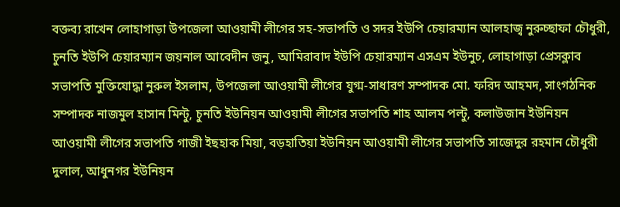বক্তব্য রাখেন লোহাগাড়া উপজেলা আওয়ামী লীগের সহ-সভাপতি ও সদর ইউপি চেয়ারম্যান আলহাজ্ব নুরুচ্ছাফা চৌধুরী, চুনতি ইউপি চেয়ারম্যান জয়নাল আবেদীন জনু, আমিরাবাদ ইউপি চেয়ারম্যান এসএম ইউনুচ, লোহাগাড়া প্রেসক্লাব সভাপতি মুক্তিযোদ্ধা নুরুল ইসলাম, উপজেলা আওয়ামী লীগের যুগ্ম-সাধারণ সম্পাদক মো. ফরিদ আহমদ, সাংগঠনিক সম্পাদক নাজমুল হাসান মিন্টু, চুনতি ইউনিয়ন আওয়ামী লীগের সভাপতি শাহ আলম পল্টু, কলাউজান ইউনিয়ন আওয়ামী লীগের সভাপতি গাজী ইছহাক মিয়া, বড়হাতিয়া ইউনিয়ন আওয়ামী লীগের সভাপতি সাজেদুর রহমান চৌধুরী দুলাল, আধুনগর ইউনিয়ন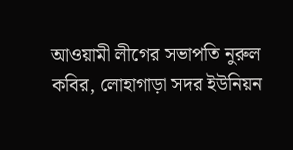আওয়ামী লীগের সভাপতি নুরুল কবির, লোহাগাড়া সদর ইউনিয়ন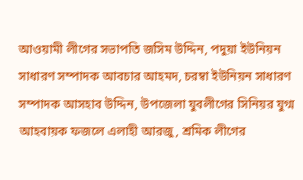আওয়ামী লীগের সভাপতি জসিম উদ্দিন, পদুয়া ইউনিয়ন সাধারণ সম্পাদক আবচার আহমদ, চরম্বা ইউনিয়ন সাধারণ সম্পাদক আসহাব উদ্দিন, উপজেলা যুবলীগের সিনিয়র যুগ্ম আহবায়ক ফজলে এলাহী আরজু, শ্রমিক লীগের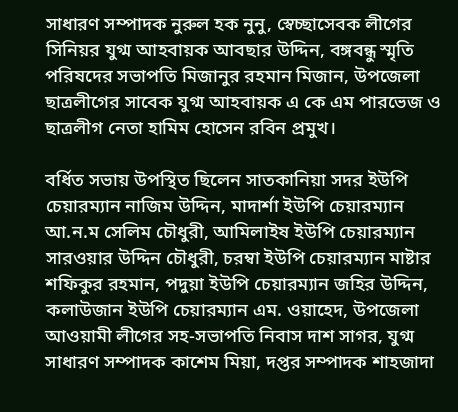সাধারণ সম্পাদক নুরুল হক নুনু, স্বেচ্ছাসেবক লীগের সিনিয়র যুগ্ম আহবায়ক আবছার উদ্দিন, বঙ্গবন্ধু স্মৃতি পরিষদের সভাপতি মিজানুর রহমান মিজান, উপজেলা ছাত্রলীগের সাবেক যুগ্ম আহবায়ক এ কে এম পারভেজ ও ছাত্রলীগ নেতা হামিম হোসেন রবিন প্রমুখ।

বর্ধিত সভায় উপস্থিত ছিলেন সাতকানিয়া সদর ইউপি চেয়ারম্যান নাজিম উদ্দিন, মাদার্শা ইউপি চেয়ারম্যান আ.ন.ম সেলিম চৌধুরী, আমিলাইষ ইউপি চেয়ারম্যান সারওয়ার উদ্দিন চৌধুরী, চরম্বা ইউপি চেয়ারম্যান মাষ্টার শফিকুর রহমান, পদুয়া ইউপি চেয়ারম্যান জহির উদ্দিন, কলাউজান ইউপি চেয়ারম্যান এম. ওয়াহেদ, উপজেলা আওয়ামী লীগের সহ-সভাপতি নিবাস দাশ সাগর, যুগ্ম সাধারণ সম্পাদক কাশেম মিয়া, দপ্তর সম্পাদক শাহজাদা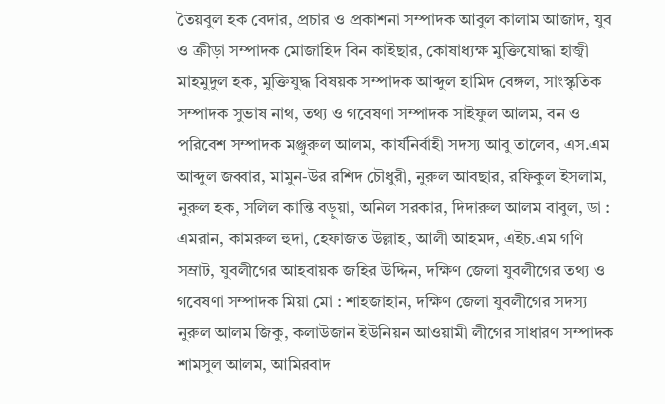তৈয়বুল হক বেদার, প্রচার ও প্রকাশনা সম্পাদক আবুল কালাম আজাদ, যুব ও ক্রীড়া সম্পাদক মোজাহিদ বিন কাইছার, কোষাধ্যক্ষ মুক্তিযোদ্ধা হাজ্বী মাহমুদুল হক, মুক্তিযুদ্ধ বিষয়ক সম্পাদক আব্দুল হামিদ বেঙ্গল, সাংস্কৃতিক সম্পাদক সুভাষ নাথ, তথ্য ও গবেষণা সম্পাদক সাইফুল আলম, বন ও পরিবেশ সম্পাদক মঞ্জুরুল আলম, কার্যনির্বাহী সদস্য আবু তালেব, এস.এম আব্দুল জব্বার, মামুন-উর রশিদ চৌধুরী, নুরুল আবছার, রফিকুল ইসলাম, নুরুল হক, সলিল কান্তি বড়ুয়া, অনিল সরকার, দিদারুল আলম বাবুল, ডা : এমরান, কামরুল হুদা, হেফাজত উল্লাহ, আলী আহমদ, এইচ.এম গণি সম্রাট, যুবলীগের আহবায়ক জহির উদ্দিন, দক্ষিণ জেলা যুবলীগের তথ্য ও গবেষণা সম্পাদক মিয়া মো : শাহজাহান, দক্ষিণ জেলা যুবলীগের সদস্য নুরুল আলম জিকু, কলাউজান ইউনিয়ন আওয়ামী লীগের সাধারণ সম্পাদক শামসুল আলম, আমিরবাদ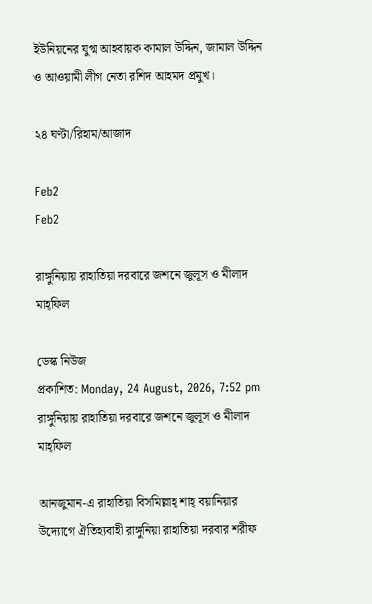ইউনিয়নের যুগ্ম আহবায়ক কামাল উদ্দিন, জামাল উদ্দিন ও আওয়ামী লীগ নেতা রশিদ আহমদ প্রমুখ।

২৪ ঘণ্টা/রিহাম/আজাদ

Feb2
Feb2

রাঙ্গুনিয়ায় রাহাতিয়া দরবারে জশনে জুলূস ও মীলাদ মাহ্ফিল

ডেস্ক নিউজ
প্রকাশিত: Monday, 24 August, 2026, 7:52 pm
রাঙ্গুনিয়ায় রাহাতিয়া দরবারে জশনে জুলূস ও মীলাদ মাহ্ফিল

আনজুমান-এ রাহাতিয়া বিসমিল্লাহ্ শাহ্ বয়ানিয়ার উদ্যোগে ঐতিহ্যবাহী রাঙ্গুনিয়া রাহাতিয়া দরবার শরীফ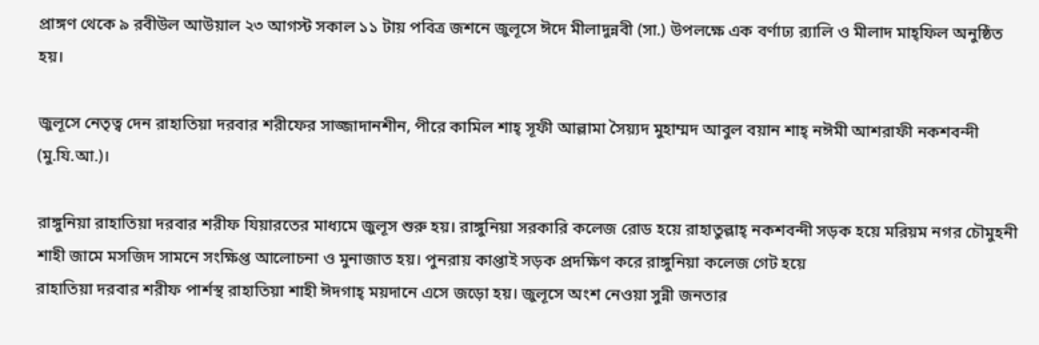প্রাঙ্গণ থেকে ৯ রবীউল আউয়াল ২৩ আগস্ট সকাল ১১ টায় পবিত্র জশনে জুলূসে ঈদে মীলাদুন্নবী (সা.) উপলক্ষে এক বর্ণাঢ্য র‍্যালি ও মীলাদ মাহ্ফিল অনুষ্ঠিত হয়।

জুলূসে নেতৃত্ব দেন রাহাতিয়া দরবার শরীফের সাজ্জাদানশীন, পীরে কামিল শাহ্ সূফী আল্লামা সৈয়্যদ মুহাম্মদ আবুল বয়ান শাহ্ নঈমী আশরাফী নকশবন্দী (মু.যি.আ.)।

রাঙ্গুনিয়া রাহাতিয়া দরবার শরীফ যিয়ারতের মাধ্যমে জুলূস শুরু হয়। রাঙ্গুনিয়া সরকারি কলেজ রোড হয়ে রাহাতুল্লাহ্ নকশবন্দী সড়ক হয়ে মরিয়ম নগর চৌমুহনী শাহী জামে মসজিদ সামনে সংক্ষিপ্ত আলোচনা ও মুনাজাত হয়। পুনরায় কাপ্তাই সড়ক প্রদক্ষিণ করে রাঙ্গুনিয়া কলেজ গেট হয়ে
রাহাতিয়া দরবার শরীফ পার্শস্থ রাহাতিয়া শাহী ঈদগাহ্ ময়দানে এসে জড়ো হয়। জুলূসে অংশ নেওয়া সুন্নী জনতার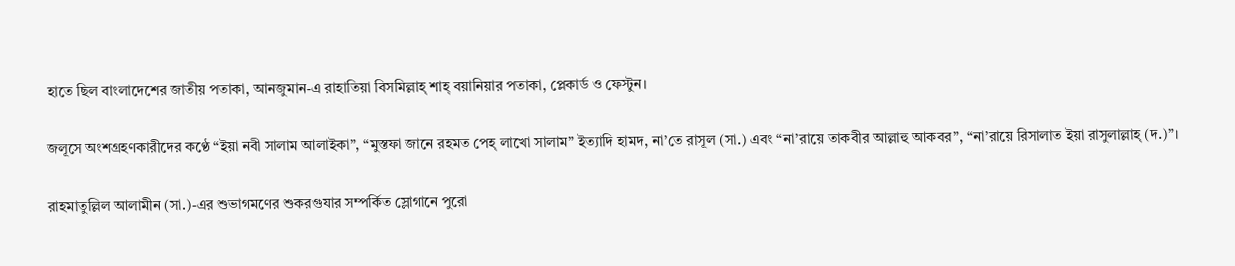হাতে ছিল বাংলাদেশের জাতীয় পতাকা, আনজুমান-এ রাহাতিয়া বিসমিল্লাহ্ শাহ্ বয়ানিয়ার পতাকা, প্লেকার্ড ও ফেস্টুন।

জলূসে অংশগ্রহণকারীদের কণ্ঠে “ইয়া নবী সালাম আলাইকা”, “মুস্তফা জানে রহমত পেহ্ লাখো সালাম” ইত্যাদি হামদ, না’তে রাসূল (সা.) এবং “না’রায়ে তাকবীর আল্লাহু আকবর”, “না’রায়ে রিসালাত ইয়া রাসুলাল্লাহ্ (দ.)”।

রাহমাতুল্লিল আলামীন (সা.)-এর শুভাগমণের শুকরগুযার সম্পর্কিত স্লোগানে পুরো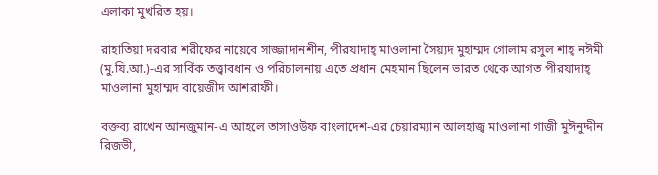এলাকা মুখরিত হয়।

রাহাতিয়া দরবার শরীফের নায়েবে সাজ্জাদানশীন, পীরযাদাহ্ মাওলানা সৈয়্যদ মুহাম্মদ গোলাম রসুল শাহ্ নঈমী (মু.যি.আ.)-এর সার্বিক তত্ত্বাবধান ও পরিচালনায় এতে প্রধান মেহমান ছিলেন ভারত থেকে আগত পীরযাদাহ্ মাওলানা মুহাম্মদ বায়েজীদ আশরাফী।

বক্তব্য রাখেন আনজুমান-এ আহলে তাসাওউফ বাংলাদেশ-এর চেয়ারম্যান আলহাজ্ব মাওলানা গাজী মুঈনুদ্দীন রিজভী,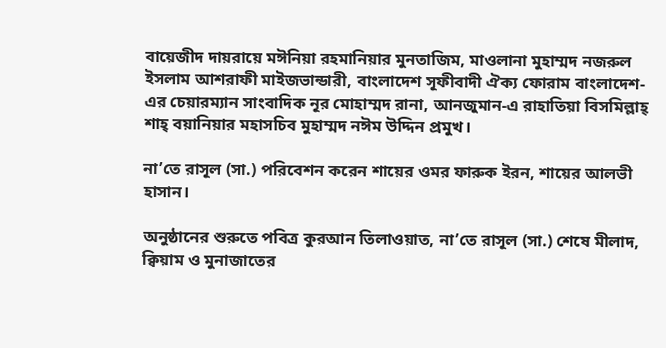বায়েজীদ দায়রায়ে মঈনিয়া রহমানিয়ার মুনতাজিম, মাওলানা মুহাম্মদ নজরুল ইসলাম আশরাফী মাইজভান্ডারী, বাংলাদেশ সূফীবাদী ঐক্য ফোরাম বাংলাদেশ-এর চেয়ারম্যান সাংবাদিক নূর মোহাম্মদ রানা, আনজুমান-এ রাহাতিয়া বিসমিল্লাহ্ শাহ্ বয়ানিয়ার মহাসচিব মুহাম্মদ নঈম উদ্দিন প্রমুখ।

না’তে রাসূল (সা.) পরিবেশন করেন শায়ের ওমর ফারুক ইরন, শায়ের আলভী হাসান।

অনুষ্ঠানের শুরুতে পবিত্র কুরআন তিলাওয়াত, না’তে রাসূল (সা.) শেষে মীলাদ, ক্বিয়াম ও মুনাজাতের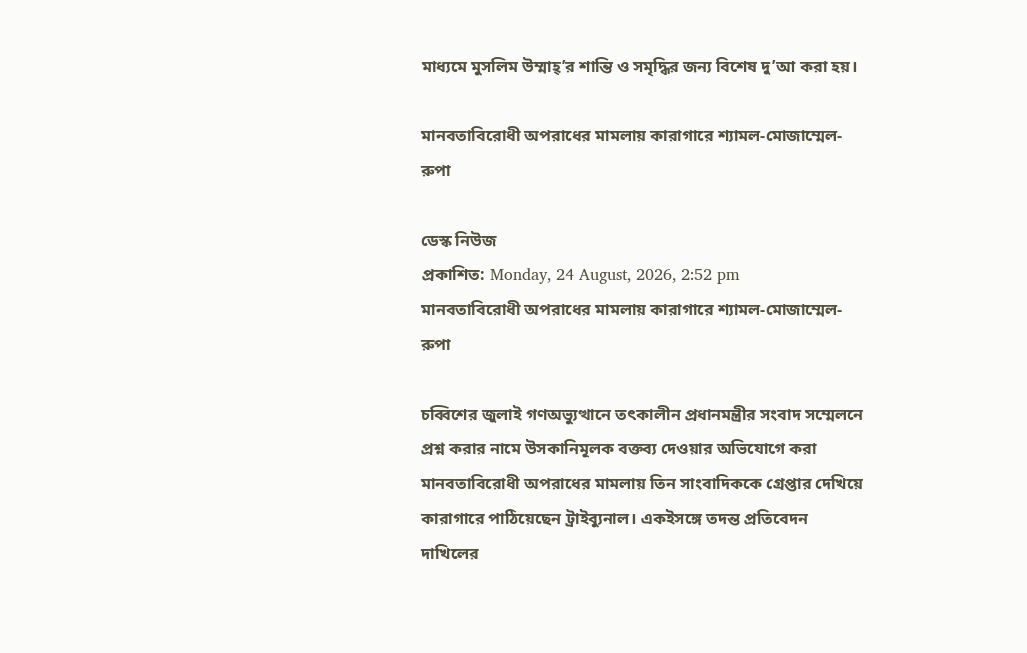মাধ্যমে মুসলিম উম্মাহ্’র শান্তি ও সমৃদ্ধির জন্য বিশেষ দু’আ করা হয়।

মানবতাবিরোধী অপরাধের মামলায় কারাগারে শ্যামল-মোজাম্মেল-রুপা

ডেস্ক নিউজ
প্রকাশিত: Monday, 24 August, 2026, 2:52 pm
মানবতাবিরোধী অপরাধের মামলায় কারাগারে শ্যামল-মোজাম্মেল-রুপা

চব্বিশের জুলাই গণঅভ্যুত্থানে তৎকালীন প্রধানমন্ত্রীর সংবাদ সম্মেলনে প্রশ্ন করার নামে উসকানিমূলক বক্তব্য দেওয়ার অভিযোগে করা মানবতাবিরোধী অপরাধের মামলায় তিন সাংবাদিককে গ্রেপ্তার দেখিয়ে কারাগারে পাঠিয়েছেন ট্রাইব্যুনাল। একইসঙ্গে তদন্ত প্রতিবেদন দাখিলের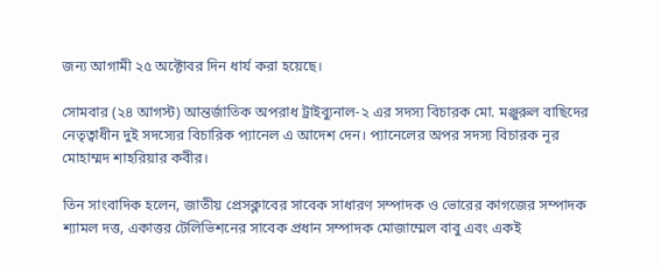জন্য আগামী ২৫ অক্টোবর দিন ধার্য করা হয়েছে।

সোমবার (২৪ আগস্ট) আন্তর্জাতিক অপরাধ ট্রাইব্যুনাল-২ এর সদস্য বিচারক মো. মঞ্জুরুল বাছিদের নেতৃত্বাধীন দুই সদস্যের বিচারিক প্যানেল এ আদেশ দেন। প্যানেলের অপর সদস্য বিচারক নূর মোহাম্মদ শাহরিয়ার কবীর।

তিন সাংবাদিক হলেন, জাতীয় প্রেসক্লাবের সাবেক সাধারণ সম্পাদক ও ভোরের কাগজের সম্পাদক শ্যামল দত্ত, একাত্তর টেলিভিশনের সাবেক প্রধান সম্পাদক মোজাম্মেল বাবু এবং একই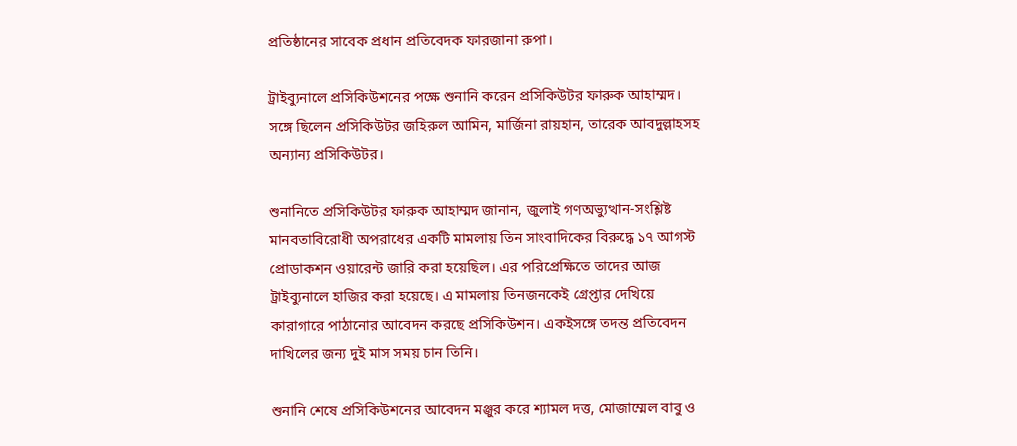প্রতিষ্ঠানের সাবেক প্রধান প্রতিবেদক ফারজানা রুপা।

ট্রাইব্যুনালে প্রসিকিউশনের পক্ষে শুনানি করেন প্রসিকিউটর ফারুক আহাম্মদ। সঙ্গে ছিলেন প্রসিকিউটর জহিরুল আমিন, মার্জিনা রায়হান, তারেক আবদুল্লাহসহ অন্যান্য প্রসিকিউটর।

শুনানিতে প্রসিকিউটর ফারুক আহাম্মদ জানান, জুলাই গণঅভ্যুত্থান-সংশ্লিষ্ট মানবতাবিরোধী অপরাধের একটি মামলায় তিন সাংবাদিকের বিরুদ্ধে ১৭ আগস্ট প্রোডাকশন ওয়ারেন্ট জারি করা হয়েছিল। এর পরিপ্রেক্ষিতে তাদের আজ ট্রাইব্যুনালে হাজির করা হয়েছে। এ মামলায় তিনজনকেই গ্রেপ্তার দেখিয়ে কারাগারে পাঠানোর আবেদন করছে প্রসিকিউশন। একইসঙ্গে তদন্ত প্রতিবেদন দাখিলের জন্য দুই মাস সময় চান তিনি।

শুনানি শেষে প্রসিকিউশনের আবেদন মঞ্জুর করে শ্যামল দত্ত, মোজাম্মেল বাবু ও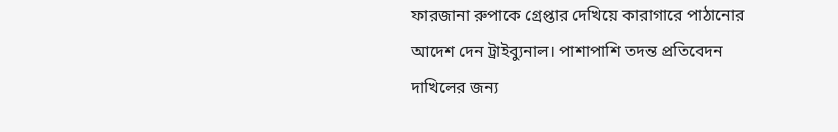ফারজানা রুপাকে গ্রেপ্তার দেখিয়ে কারাগারে পাঠানোর আদেশ দেন ট্রাইব্যুনাল। পাশাপাশি তদন্ত প্রতিবেদন দাখিলের জন্য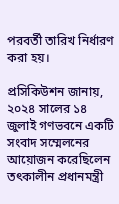পরবর্তী তারিখ নির্ধারণ করা হয়।

প্রসিকিউশন জানায়, ২০২৪ সালের ১৪ জুলাই গণভবনে একটি সংবাদ সম্মেলনের আয়োজন করেছিলেন তৎকালীন প্রধানমন্ত্রী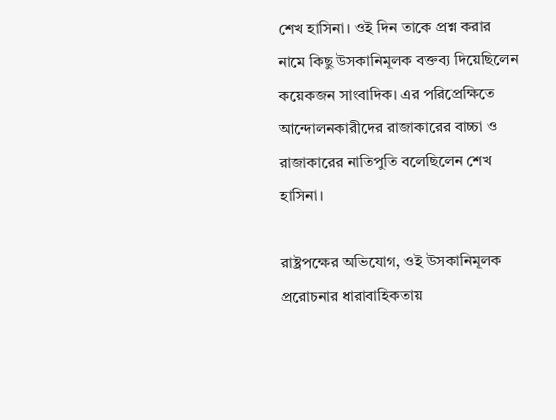শেখ হাসিনা। ওই দিন তাকে প্রশ্ন করার নামে কিছু উসকানিমূলক বক্তব্য দিয়েছিলেন কয়েকজন সাংবাদিক। এর পরিপ্রেক্ষিতে আন্দোলনকারীদের রাজাকারের বাচ্চা ও রাজাকারের নাতিপুতি বলেছিলেন শেখ হাসিনা।

রাষ্ট্রপক্ষের অভিযোগ, ওই উসকানিমূলক প্ররোচনার ধারাবাহিকতায়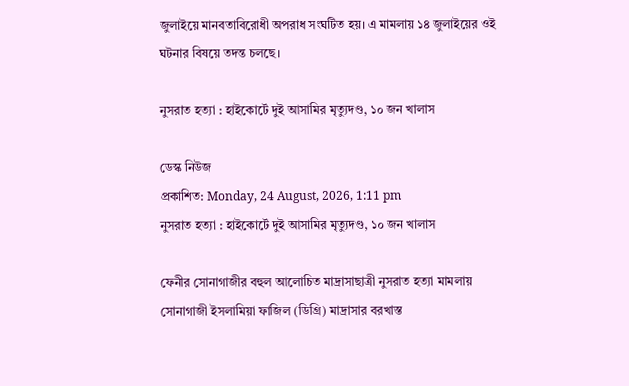জুলাইয়ে মানবতাবিরোধী অপরাধ সংঘটিত হয়। এ মামলায় ১৪ জুলাইয়ের ওই ঘটনার বিষয়ে তদন্ত চলছে।

নুসরাত হত্যা : হাইকোর্টে দুই আসামির মৃত্যুদণ্ড, ১০ জন খালাস

ডেস্ক নিউজ
প্রকাশিত: Monday, 24 August, 2026, 1:11 pm
নুসরাত হত্যা : হাইকোর্টে দুই আসামির মৃত্যুদণ্ড, ১০ জন খালাস

ফেনীর সোনাগাজীর বহুল আলোচিত মাদ্রাসাছাত্রী নুসরাত হত্যা মামলায় সোনাগাজী ইসলামিয়া ফাজিল (ডিগ্রি) মাদ্রাসার বরখাস্ত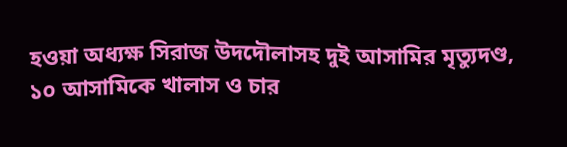হওয়া অধ্যক্ষ সিরাজ উদদৌলাসহ দুই আসামির মৃত্যুদণ্ড, ১০ আসামিকে খালাস ও চার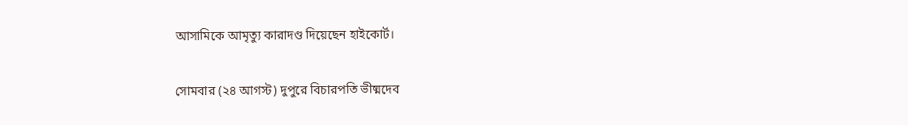আসামিকে আমৃত্যু কারাদণ্ড দিয়েছেন হাইকোর্ট।

সোমবার (২৪ আগস্ট) দুপুরে বিচারপতি ভীষ্মদেব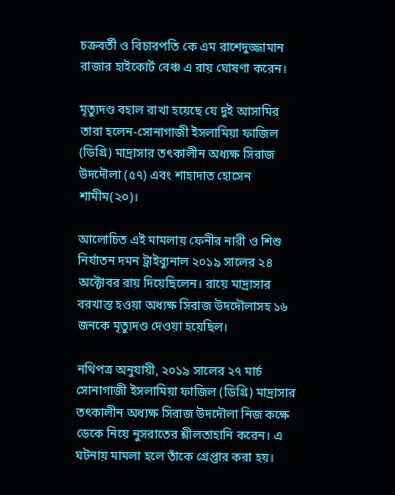চক্রবর্তী ও বিচারপতি কে এম রাশেদুজ্জামান রাজার হাইকোর্ট বেঞ্চ এ রায় ঘোষণা করেন।

মৃত্যুদণ্ড বহাল রাখা হয়েছে যে দুই আসামির তারা হলেন-সোনাগাজী ইসলামিয়া ফাজিল (ডিগ্রি) মাদ্রাসার তৎকালীন অধ্যক্ষ সিরাজ উদদৌলা (৫৭) এবং শাহাদাত হোসেন শামীম(২০)।

আলোচিত এই মামলায় ফেনীর নারী ও শিশু নির্যাতন দমন ট্রাইব্যুনাল ২০১৯ সালের ২৪ অক্টোবর রায় দিয়েছিলেন। রায়ে মাদ্রাসার বরখাস্ত হওয়া অধ্যক্ষ সিরাজ উদদৌলাসহ ১৬ জনকে মৃত্যুদণ্ড দেওয়া হয়েছিল।

নথিপত্র অনুযায়ী, ২০১৯ সালের ২৭ মার্চ সোনাগাজী ইসলামিয়া ফাজিল (ডিগ্রি) মাদ্রাসার তৎকালীন অধ্যক্ষ সিরাজ উদদৌলা নিজ কক্ষে ডেকে নিয়ে নুসরাতের শ্লীলতাহানি করেন। এ ঘটনায় মামলা হলে তাঁকে গ্রেপ্তার করা হয়।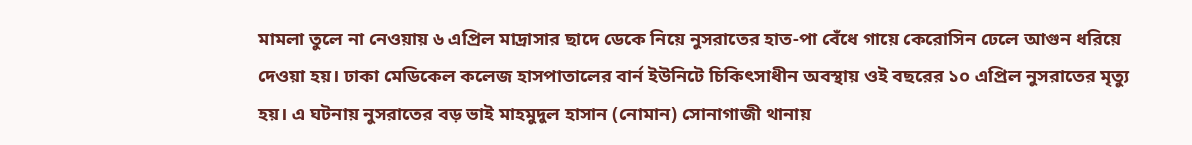মামলা তুলে না নেওয়ায় ৬ এপ্রিল মাদ্রাসার ছাদে ডেকে নিয়ে নুসরাতের হাত-পা বেঁধে গায়ে কেরোসিন ঢেলে আগুন ধরিয়ে দেওয়া হয়। ঢাকা মেডিকেল কলেজ হাসপাতালের বার্ন ইউনিটে চিকিৎসাধীন অবস্থায় ওই বছরের ১০ এপ্রিল নুসরাতের মৃত্যু হয়। এ ঘটনায় নুসরাতের বড় ভাই মাহমুদুল হাসান (নোমান) সোনাগাজী থানায়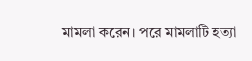মামলা করেন। পরে মামলাটি হত্যা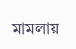মামলায়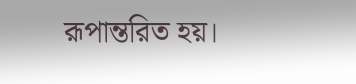রূপান্তরিত হয়।